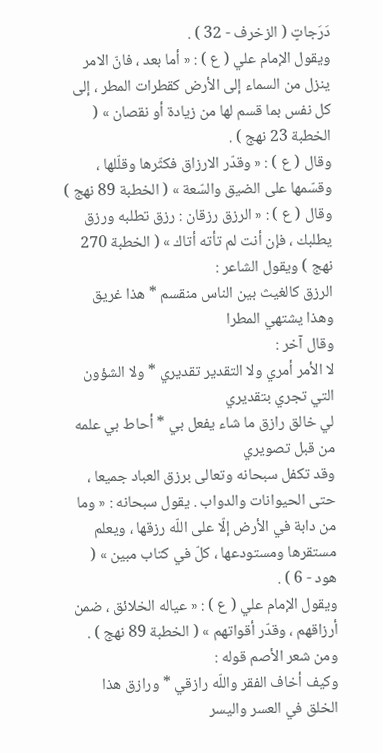دَرَجاتٍ ( الزخرف - 32 ) .
ويقول الإمام علي ( ع ) : « أما بعد ، فانّ الامر ينزل من السماء إلى الأرض كقطرات المطر ، إلى كل نفس بما قسم لها من زيادة أو نقصان » ( الخطبة 23 نهج ) .
وقال ( ع ) : « وقدّر الارزاق فكثّرها وقلّلها ، وقسّمها على الضيق والسّعة » ( الخطبة 89 نهج ) وقال ( ع ) : « الرزق رزقان : رزق تطلبه ورزق يطلبك ، فإن أنت لم تأته أتاك » ( الخطبة 270 نهج ) ويقول الشاعر :
الرزق كالغيث بين الناس منقسم * هذا غريق وهذا يشتهي المطرا
وقال آخر :
لا الأمر أمري ولا التقدير تقديري * ولا الشؤون التي تجري بتقديري
لي خالق رازق ما شاء يفعل بي * أحاط بي علمه من قبل تصويري
وقد تكفل سبحانه وتعالى برزق العباد جميعا ، حتى الحيوانات والدواب . يقول سبحانه : « وما من دابة في الأرض إلّا على اللّه رزقها ، ويعلم مستقرها ومستودعها ، كلّ في كتاب مبين » ( هود - 6 ) .
ويقول الإمام علي ( ع ) : « عياله الخلائق ، ضمن أرزاقهم ، وقدّر أقواتهم » ( الخطبة 89 نهج ) .
ومن شعر الأصم قوله :
وكيف أخاف الفقر واللّه رازقي * ورازق هذا الخلق في العسر واليسر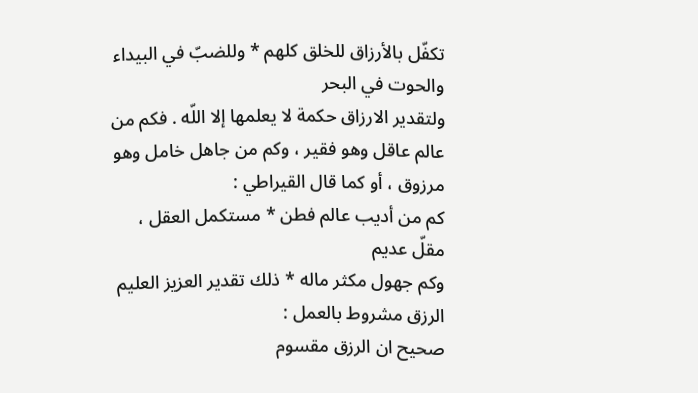تكفّل بالأرزاق للخلق كلهم * وللضبّ في البيداء والحوت في البحر
ولتقدير الارزاق حكمة لا يعلمها إلا اللّه . فكم من عالم عاقل وهو فقير ، وكم من جاهل خامل وهو مرزوق ، أو كما قال القيراطي :
كم من أديب عالم فطن * مستكمل العقل ، مقلّ عديم
وكم جهول مكثر ماله * ذلك تقدير العزيز العليم
الرزق مشروط بالعمل :
صحيح ان الرزق مقسوم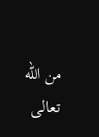من اللّه تعالى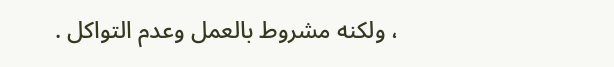، ولكنه مشروط بالعمل وعدم التواكل .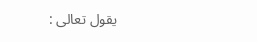يقول تعالى :